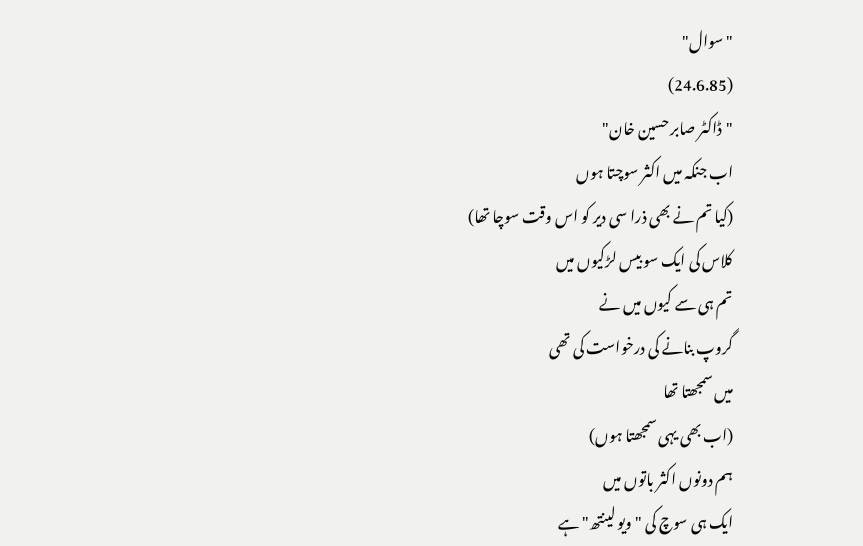"سوال"
(24.6.85)
"ڈاکٹر صابر حسین خان"
اب جنکہ میں اکثر سوچتا ہوں
(کیا تم نے بھی ذرا سی دیر کو اس وقت سوچا تھا)
کلاس کی ایک سو بیس لڑکیوں میں
تم ہی سے کیوں میں نے
گروپ بنانے کی درخواست کی تھی
میں سمجھتا تھا
(اب بھی یہی سمجھتا ہوں)
ہم دونوں اکثر باتوں میں
ایک ہی سوچ کی "ویو لینتھ" ہے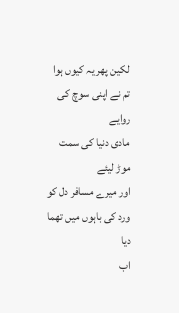لکین پھر یہ کیوں ہوا
تم نے اپنی سوچ کی روایے
مادی دنیا کی سمت موڑ لیئے
اور میرے مسافر دل کو
ورد کی باہوں میں تھما دیا
اب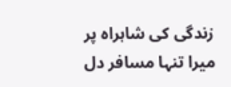زندگی کی شاہراہ پر
میرا تنہا مسافر دل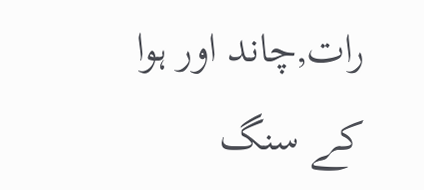رات,چاند اور ہوا کے سنگ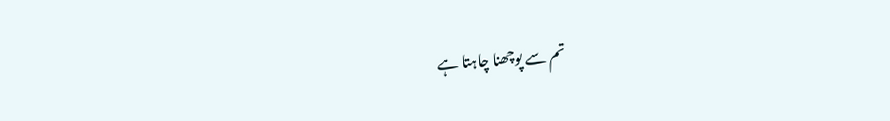تم سے پوچھنا چاہتا ہے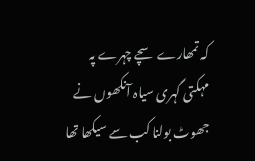کہ تمھارے سچے چہرے پہ
مہکتی گہری سیاہ آنکھوں نے
جھوٹ بولنا کب سے سیکھا تھا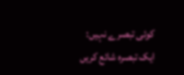کوئی تبصرے نہیں:
ایک تبصرہ شائع کریں